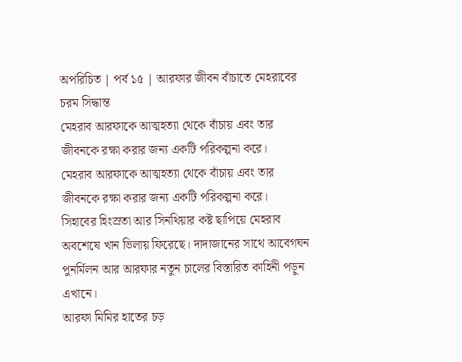অপরিচিত | পর্ব ১৫ | আরফার জীবন বাঁচাতে মেহরাবের চরম সিদ্ধান্ত
মেহরাব আরফাকে আত্মহত্যা থেকে বাঁচায় এবং তার জীবনকে রক্ষা করার জন্য একটি পরিকল্পনা করে।
মেহরাব আরফাকে আত্মহত্যা থেকে বাঁচায় এবং তার জীবনকে রক্ষা করার জন্য একটি পরিকল্পনা করে।
সিহাবের হিংস্রতা আর সিনথিয়ার কষ্ট ছাপিয়ে মেহরাব অবশেষে খান ভিলায় ফিরেছে। দাদাজানের সাথে আবেগঘন পুনর্মিলন আর আরফার নতুন চালের বিস্তারিত কাহিনী পড়ুন এখানে।
আরফা মিমির হাতের চড়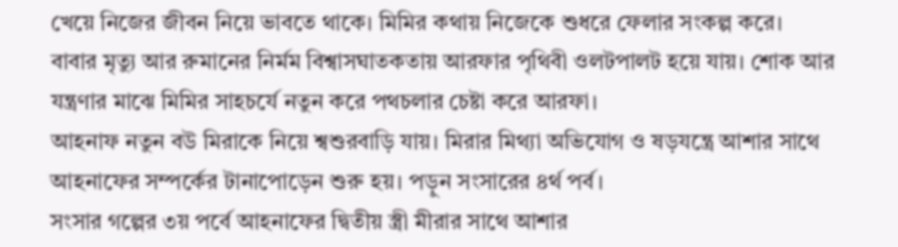খেয়ে নিজের জীবন নিয়ে ভাবতে থাকে। মিমির কথায় নিজেকে শুধরে ফেলার সংকল্প করে।
বাবার মৃত্যু আর রুমানের নির্মম বিশ্বাসঘাতকতায় আরফার পৃথিবী ওলটপালট হয়ে যায়। শোক আর যন্ত্রণার মাঝে মিমির সাহচর্যে নতুন করে পথচলার চেষ্টা করে আরফা।
আহনাফ নতুন বউ মিরাকে নিয়ে শ্বশুরবাড়ি যায়। মিরার মিথ্যা অভিযোগ ও ষড়যন্ত্রে আশার সাথে আহনাফের সম্পর্কের টানাপোড়েন শুরু হয়। পড়ুন সংসারের ৪র্থ পর্ব।
সংসার গল্পের ৩য় পর্বে আহনাফের দ্বিতীয় স্ত্রী মীরার সাথে আশার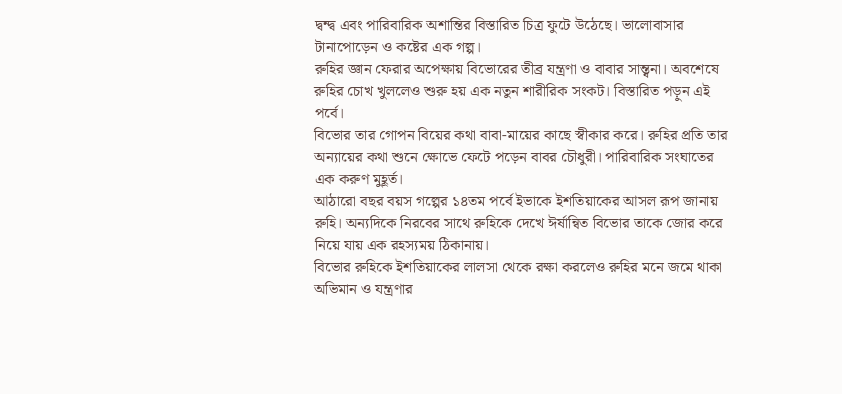দ্বন্দ্ব এবং পারিবারিক অশান্তির বিস্তারিত চিত্র ফুটে উঠেছে। ভালোবাসার টানাপোড়েন ও কষ্টের এক গল্প।
রুহির জ্ঞান ফেরার অপেক্ষায় বিভোরের তীব্র যন্ত্রণা ও বাবার সান্ত্বনা। অবশেষে রুহির চোখ খুললেও শুরু হয় এক নতুন শারীরিক সংকট। বিস্তারিত পড়ুন এই পর্বে।
বিভোর তার গোপন বিয়ের কথা বাবা-মায়ের কাছে স্বীকার করে। রুহির প্রতি তার অন্যায়ের কথা শুনে ক্ষোভে ফেটে পড়েন বাবর চৌধুরী। পারিবারিক সংঘাতের এক করুণ মুহূর্ত।
আঠারো বছর বয়স গল্পের ১৪তম পর্বে ইভাকে ইশতিয়াকের আসল রূপ জানায় রুহি। অন্যদিকে নিরবের সাথে রুহিকে দেখে ঈর্ষান্বিত বিভোর তাকে জোর করে নিয়ে যায় এক রহস্যময় ঠিকানায়।
বিভোর রুহিকে ইশতিয়াকের লালসা থেকে রক্ষা করলেও রুহির মনে জমে থাকা অভিমান ও যন্ত্রণার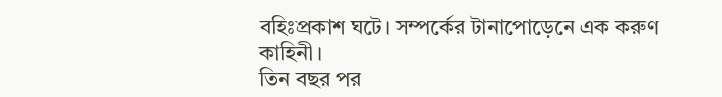বহিঃপ্রকাশ ঘটে। সম্পর্কের টানাপোড়েনে এক করুণ কাহিনী।
তিন বছর পর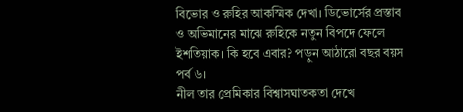বিভোর ও রুহির আকস্মিক দেখা। ডিভোর্সের প্রস্তাব ও অভিমানের মাঝে রুহিকে নতুন বিপদে ফেলে ইশতিয়াক। কি হবে এবার? পড়ুন আঠারো বছর বয়স পর্ব ৬।
নীল তার প্রেমিকার বিশ্বাসঘাতকতা দেখে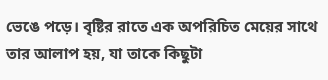ভেঙে পড়ে। বৃষ্টির রাতে এক অপরিচিত মেয়ের সাথে তার আলাপ হয়, যা তাকে কিছুটা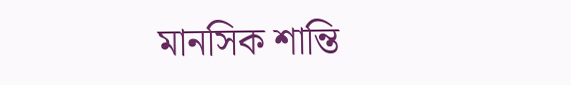মানসিক শান্তি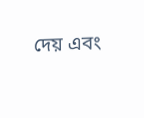দেয় এবং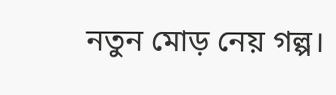নতুন মোড় নেয় গল্প।